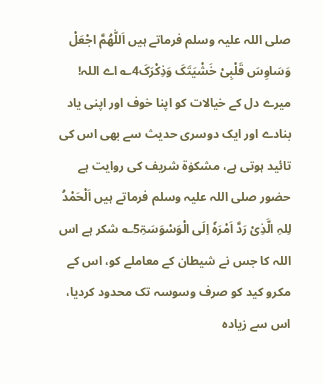صلی اللہ علیہ وسلم فرماتے ہیں اَللّٰھُمَّ اجْعَلْ وَسَاوِسَ قَلْبِیْ خَشْیَتَکَ وَذِکْرَکَ4؎ اے اللہ! میرے دل کے خیالات کو اپنا خوف اور اپنی یاد بنادے اور ایک دوسری حدیث سے بھی اس کی تائید ہوتی ہے، مشکوٰۃ شریف کی روایت ہے حضور صلی اللہ علیہ وسلم فرماتے ہیں اَلْحَمْدُ لِلہِ الَّذِیْ رَدَّ اَمْرَہٗ اِلَی الْوَسْوَسَۃِ5؎ شکر ہے اس اللہ کا جس نے شیطان کے معاملے کو، اس کے مکرو کید کو صرف وسوسہ تک محدود کردیا، اس سے زیادہ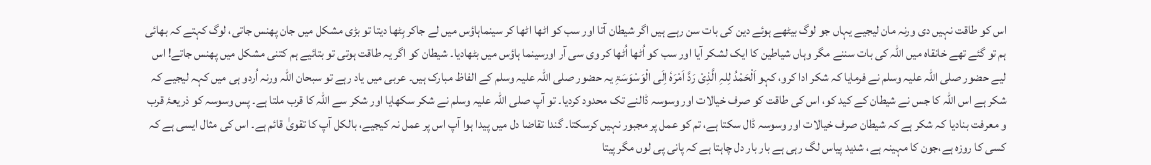اس کو طاقت نہیں دی ورنہ مان لیجیے یہاں جو لوگ بیٹھے ہوئے دین کی بات سن رہے ہیں اگر شیطان آتا اور سب کو اٹھا اٹھا کر سینماہاؤس میں لے جاکر بِٹھا دیتا تو بڑی مشکل میں جان پھنس جاتی، لوگ کہتے کہ بھائی ہم تو گئے تھے خانقاہ میں اللہ کی بات سننے مگر وہاں شیاطین کا ایک لشکر آیا اور سب کو اُٹھا اُٹھا کر وی سی آر اورسینما ہاؤس میں بٹھادیا۔ شیطان کو اگر یہ طاقت ہوتی تو بتائیے ہم کتنی مشکل میں پھنس جاتے! اس لیے حضور صلی اللہ علیہ وسلم نے فرمایا کہ شکر ادا کرو، کہو اَلْحَمْدُ لِلہِ الَّذِیْ رَدَّ اَمْرَہٗ اِلَی الْوَسْوَسَۃِ یہ حضور صلی اللہ علیہ وسلم کے الفاظ مبارک ہیں۔ عربی میں یاد رہے تو سبحان اللہ ورنہ اُردو ہی میں کہہ لیجیے کہ شکر ہے اس اللہ کا جس نے شیطان کے کید کو، اس کی طاقت کو صرف خیالات اور وسوسہ ڈالنے تک محدود کردیا۔ تو آپ صلی اللہ علیہ وسلم نے شکر سکھایا اور شکر سے اللہ کا قرب ملتا ہے۔ پس وسوسہ کو ذریعۂ قرب و معرفت بنادیا کہ شکر ہے کہ شیطان صرف خیالات اور وسوسہ ڈال سکتا ہے، تم کو عمل پر مجبور نہیں کرسکتا۔ گندا تقاضا دل میں پیدا ہوا آپ اس پر عمل نہ کیجیے، بالکل آپ کا تقویٰ قائم ہے۔ اس کی مثال ایسی ہے کہ کسی کا روزہ ہے،جون کا مہینہ ہے، شدید پیاس لگ رہی ہے بار بار دل چاہتا ہے کہ پانی پی لوں مگر پیتا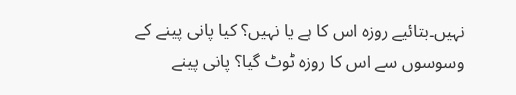نہیں۔بتائیے روزہ اس کا ہے یا نہیں؟ کیا پانی پینے کے وسوسوں سے اس کا روزہ ٹوٹ گیا؟ پانی پینے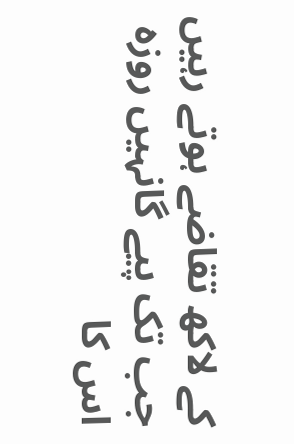کے لاکھ تقاضے ہوتے رہیں جب تک پیے گانہیں روزہ اس کا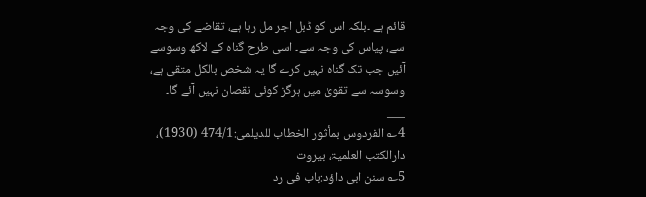قائم ہے ۔بلکہ اس کو ڈبل اجر مل رہا ہے، تقاضے کی وجہ سے، پیاس کی وجہ سے۔ اسی طرح گناہ کے لاکھ وسوسے آئیں جب تک گناہ نہیں کرے گا یہ شخص بالکل متقی ہے، وسوسہ سے تقویٰ میں ہرگز کوئی نقصان نہیں آئے گا۔
___
4؎ الفردوس بمأثور الخطاب للدیلمی:474/1 (1930)، دارالکتب العلمیۃ، بیروت
5؎ سنن ابی داؤد:باب فی رد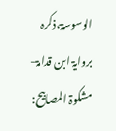الوسوسۃ،ذکرہ بروایۃ ابن قدامۃ-مشکوۃ المصابیح: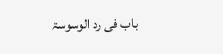باب فی رد الوسوسۃ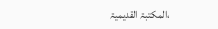،المکتبۃ القدیمیۃ